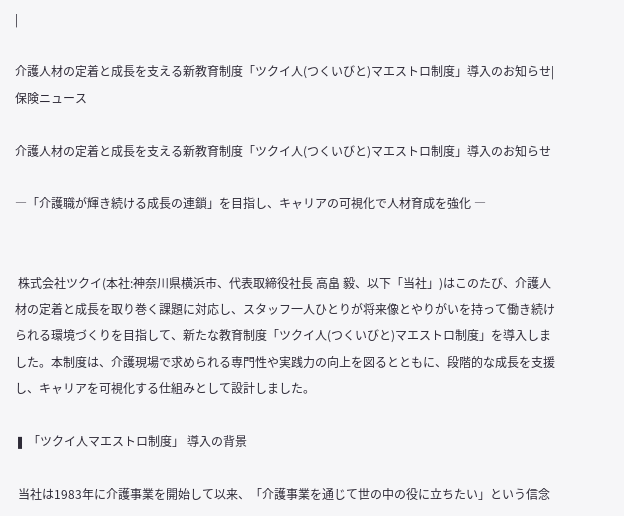|

介護人材の定着と成長を支える新教育制度「ツクイ人(つくいびと)マエストロ制度」導入のお知らせ|保険ニュース

介護人材の定着と成長を支える新教育制度「ツクイ人(つくいびと)マエストロ制度」導入のお知らせ

―「介護職が輝き続ける成長の連鎖」を目指し、キャリアの可視化で人材育成を強化 ―


 株式会社ツクイ(本社:神奈川県横浜市、代表取締役社長 高畠 毅、以下「当社」)はこのたび、介護人材の定着と成長を取り巻く課題に対応し、スタッフ一人ひとりが将来像とやりがいを持って働き続けられる環境づくりを目指して、新たな教育制度「ツクイ人(つくいびと)マエストロ制度」を導入しました。本制度は、介護現場で求められる専門性や実践力の向上を図るとともに、段階的な成長を支援し、キャリアを可視化する仕組みとして設計しました。

❚ 「ツクイ人マエストロ制度」 導入の背景

 当社は1983年に介護事業を開始して以来、「介護事業を通じて世の中の役に立ちたい」という信念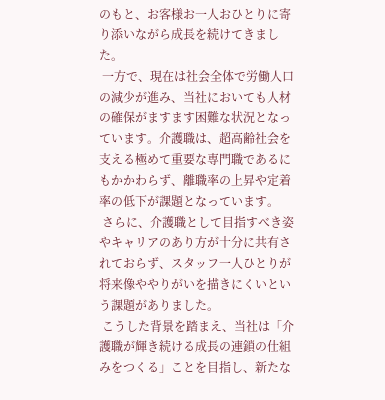のもと、お客様お一人おひとりに寄り添いながら成長を続けてきました。
 一方で、現在は社会全体で労働人口の減少が進み、当社においても人材の確保がますます困難な状況となっています。介護職は、超高齢社会を支える極めて重要な専門職であるにもかかわらず、離職率の上昇や定着率の低下が課題となっています。
 さらに、介護職として目指すべき姿やキャリアのあり方が十分に共有されておらず、スタッフ一人ひとりが将来像ややりがいを描きにくいという課題がありました。
 こうした背景を踏まえ、当社は「介護職が輝き続ける成長の連鎖の仕組みをつくる」ことを目指し、新たな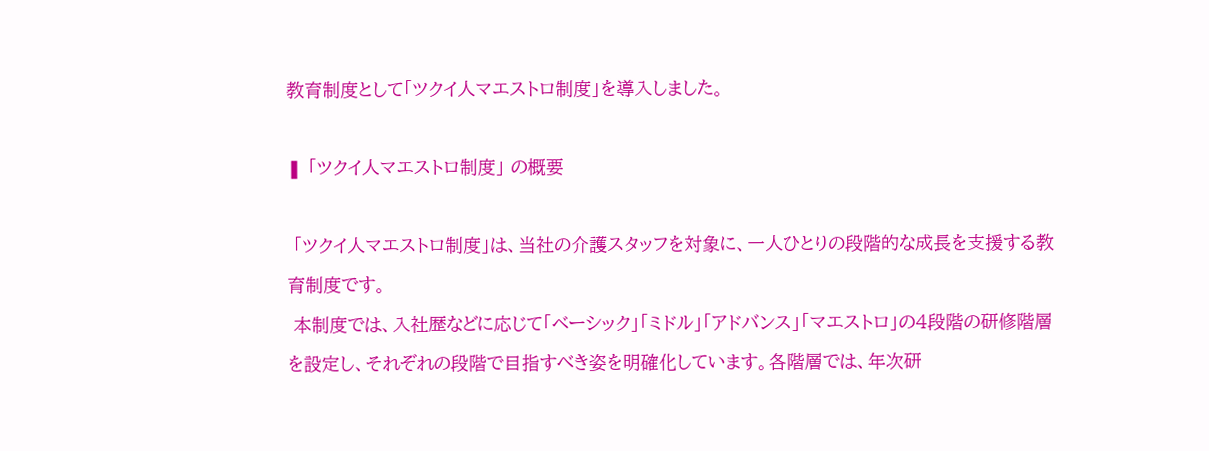教育制度として「ツクイ人マエストロ制度」を導入しました。

❚ 「ツクイ人マエストロ制度」 の概要

 「ツクイ人マエストロ制度」は、当社の介護スタッフを対象に、一人ひとりの段階的な成長を支援する教育制度です。
 本制度では、入社歴などに応じて「ベーシック」「ミドル」「アドバンス」「マエストロ」の4段階の研修階層を設定し、それぞれの段階で目指すべき姿を明確化しています。各階層では、年次研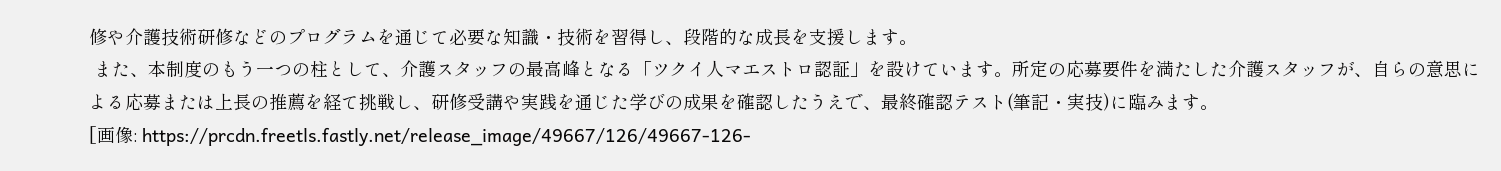修や介護技術研修などのプログラムを通じて必要な知識・技術を習得し、段階的な成長を支援します。
 また、本制度のもう一つの柱として、介護スタッフの最高峰となる「ツクイ人マエストロ認証」を設けています。所定の応募要件を満たした介護スタッフが、自らの意思による応募または上長の推薦を経て挑戦し、研修受講や実践を通じた学びの成果を確認したうえで、最終確認テスト(筆記・実技)に臨みます。
[画像: https://prcdn.freetls.fastly.net/release_image/49667/126/49667-126-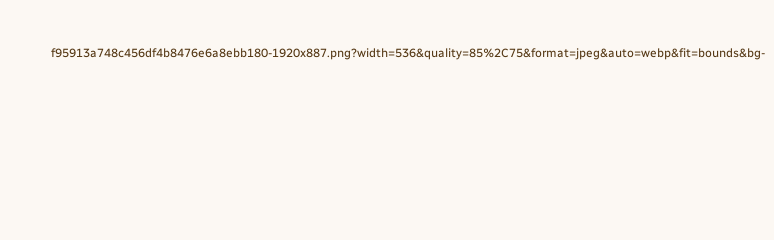f95913a748c456df4b8476e6a8ebb180-1920x887.png?width=536&quality=85%2C75&format=jpeg&auto=webp&fit=bounds&bg-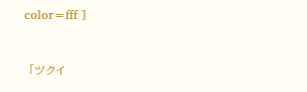color=fff ]


 「ツクイ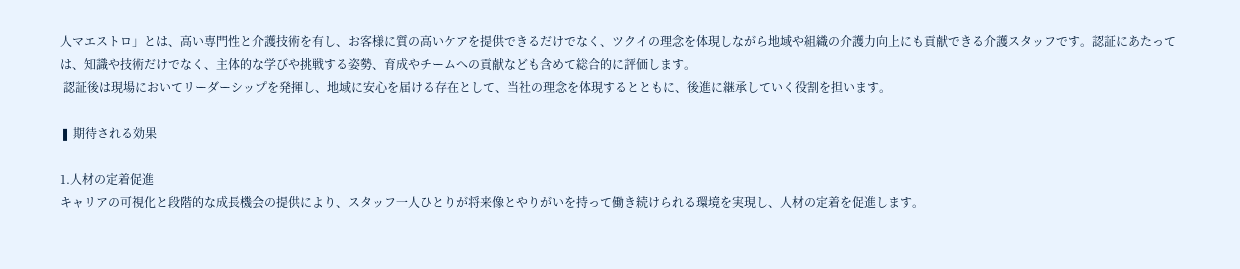人マエストロ」とは、高い専門性と介護技術を有し、お客様に質の高いケアを提供できるだけでなく、ツクイの理念を体現しながら地域や組織の介護力向上にも貢献できる介護スタッフです。認証にあたっては、知識や技術だけでなく、主体的な学びや挑戦する姿勢、育成やチームへの貢献なども含めて総合的に評価します。
 認証後は現場においてリーダーシップを発揮し、地域に安心を届ける存在として、当社の理念を体現するとともに、後進に継承していく役割を担います。

❚ 期待される効果

1.人材の定着促進
キャリアの可視化と段階的な成長機会の提供により、スタッフ一人ひとりが将来像とやりがいを持って働き続けられる環境を実現し、人材の定着を促進します。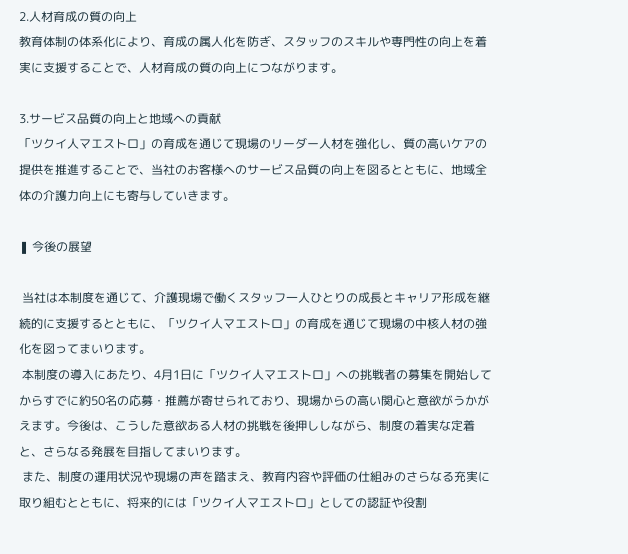2.人材育成の質の向上
教育体制の体系化により、育成の属人化を防ぎ、スタッフのスキルや専門性の向上を着実に支援することで、人材育成の質の向上につながります。

3.サービス品質の向上と地域への貢献
「ツクイ人マエストロ」の育成を通じて現場のリーダー人材を強化し、質の高いケアの提供を推進することで、当社のお客様へのサービス品質の向上を図るとともに、地域全体の介護力向上にも寄与していきます。

❚ 今後の展望

 当社は本制度を通じて、介護現場で働くスタッフ一人ひとりの成長とキャリア形成を継続的に支援するとともに、「ツクイ人マエストロ」の育成を通じて現場の中核人材の強化を図ってまいります。
 本制度の導入にあたり、4月1日に「ツクイ人マエストロ」への挑戦者の募集を開始してからすでに約50名の応募・推薦が寄せられており、現場からの高い関心と意欲がうかがえます。今後は、こうした意欲ある人材の挑戦を後押ししながら、制度の着実な定着と、さらなる発展を目指してまいります。
 また、制度の運用状況や現場の声を踏まえ、教育内容や評価の仕組みのさらなる充実に取り組むとともに、将来的には「ツクイ人マエストロ」としての認証や役割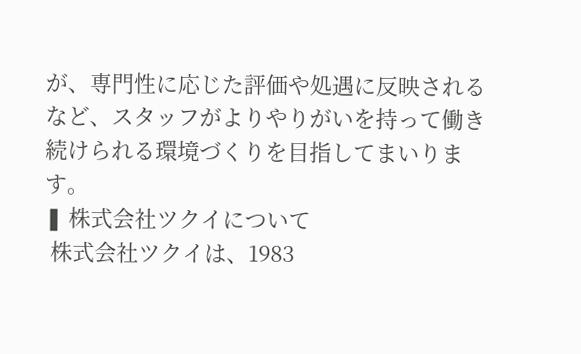が、専門性に応じた評価や処遇に反映されるなど、スタッフがよりやりがいを持って働き続けられる環境づくりを目指してまいります。
❚ 株式会社ツクイについて
 株式会社ツクイは、1983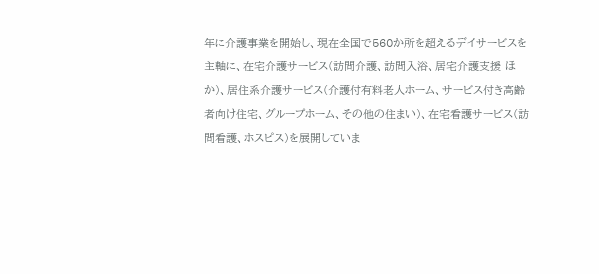年に介護事業を開始し、現在全国で560か所を超えるデイサービスを主軸に、在宅介護サービス(訪問介護、訪問入浴、居宅介護支援 ほか)、居住系介護サービス(介護付有料老人ホーム、サービス付き高齢者向け住宅、グループホーム、その他の住まい)、在宅看護サービス(訪問看護、ホスピス)を展開していま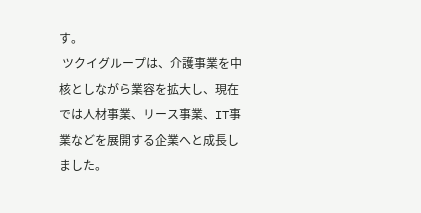す。
 ツクイグループは、介護事業を中核としながら業容を拡大し、現在では人材事業、リース事業、IT事業などを展開する企業へと成長しました。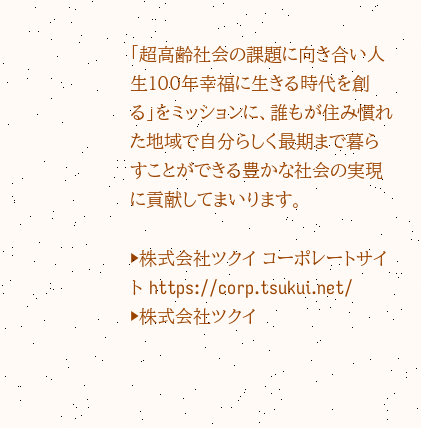「超高齢社会の課題に向き合い人生100年幸福に生きる時代を創る」をミッションに、誰もが住み慣れた地域で自分らしく最期まで暮らすことができる豊かな社会の実現に貢献してまいります。

▶株式会社ツクイ コーポレートサイト https://corp.tsukui.net/
▶株式会社ツクイ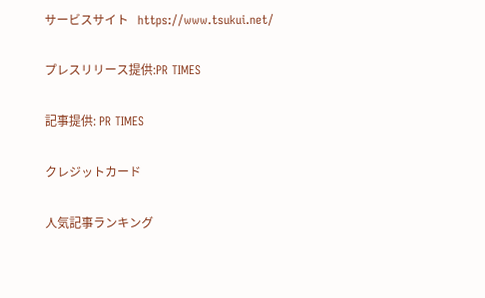サービスサイト   https://www.tsukui.net/

プレスリリース提供:PR TIMES

記事提供: PR TIMES

クレジットカード

人気記事ランキング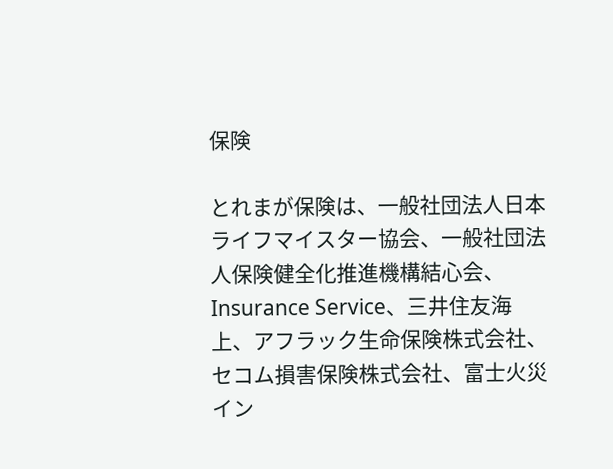保険

とれまが保険は、一般社団法人日本ライフマイスター協会、一般社団法人保険健全化推進機構結心会、Insurance Service、三井住友海上、アフラック生命保険株式会社、セコム損害保険株式会社、富士火災イン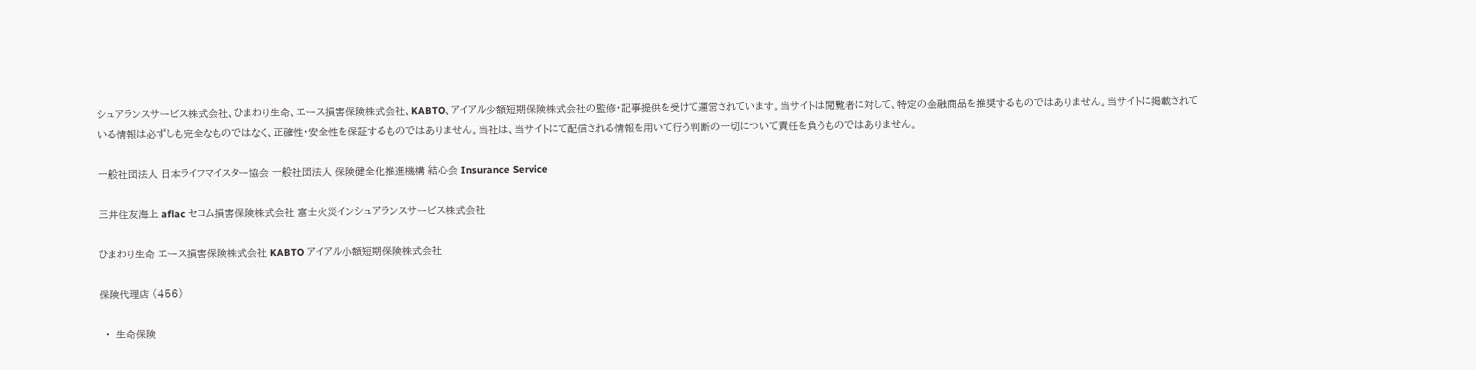シュアランスサービス株式会社、ひまわり生命、エース損害保険株式会社、KABTO、アイアル少額短期保険株式会社の監修・記事提供を受けて運営されています。当サイトは閲覧者に対して、特定の金融商品を推奨するものではありません。当サイトに掲載されている情報は必ずしも完全なものではなく、正確性・安全性を保証するものではありません。当社は、当サイトにて配信される情報を用いて行う判断の一切について責任を負うものではありません。

一般社団法人 日本ライフマイスター協会 一般社団法人 保険健全化推進機構 結心会 Insurance Service

三井住友海上 aflac セコム損害保険株式会社 富士火災インシュアランスサービス株式会社

ひまわり生命 エース損害保険株式会社 KABTO アイアル小額短期保険株式会社

保険代理店 (456)

  •  生命保険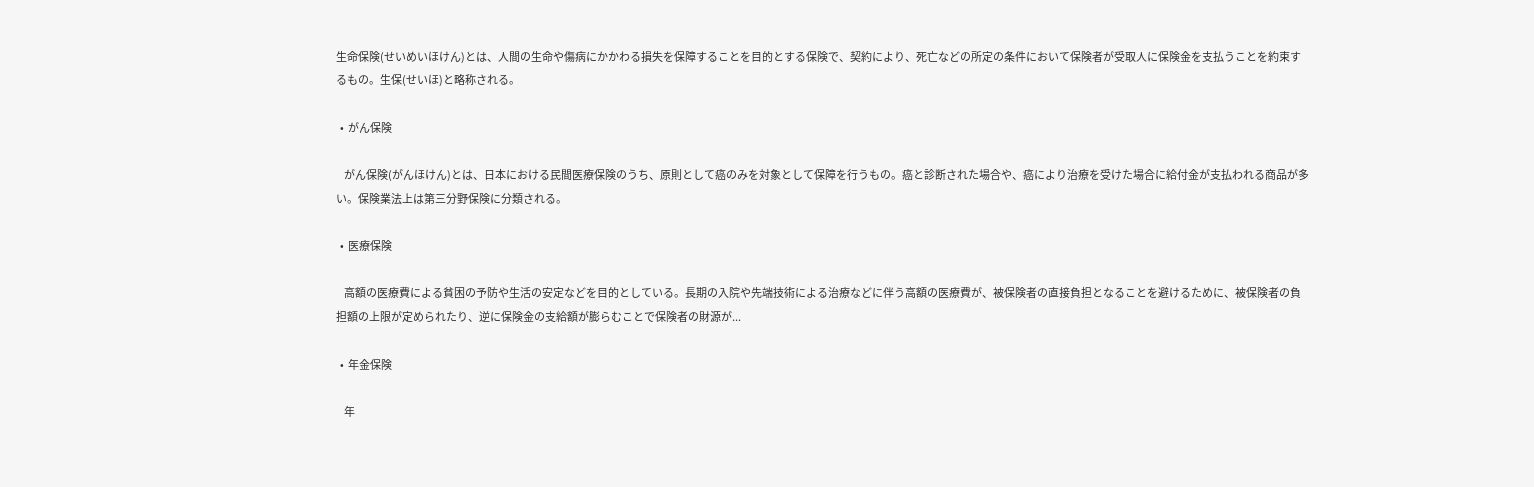生命保険(せいめいほけん)とは、人間の生命や傷病にかかわる損失を保障することを目的とする保険で、契約により、死亡などの所定の条件において保険者が受取人に保険金を支払うことを約束するもの。生保(せいほ)と略称される。

  •  がん保険

    がん保険(がんほけん)とは、日本における民間医療保険のうち、原則として癌のみを対象として保障を行うもの。癌と診断された場合や、癌により治療を受けた場合に給付金が支払われる商品が多い。保険業法上は第三分野保険に分類される。

  •  医療保険

    高額の医療費による貧困の予防や生活の安定などを目的としている。長期の入院や先端技術による治療などに伴う高額の医療費が、被保険者の直接負担となることを避けるために、被保険者の負担額の上限が定められたり、逆に保険金の支給額が膨らむことで保険者の財源が...

  •  年金保険

    年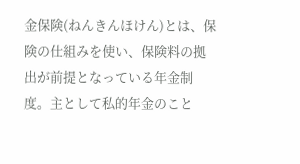金保険(ねんきんほけん)とは、保険の仕組みを使い、保険料の拠出が前提となっている年金制度。主として私的年金のこと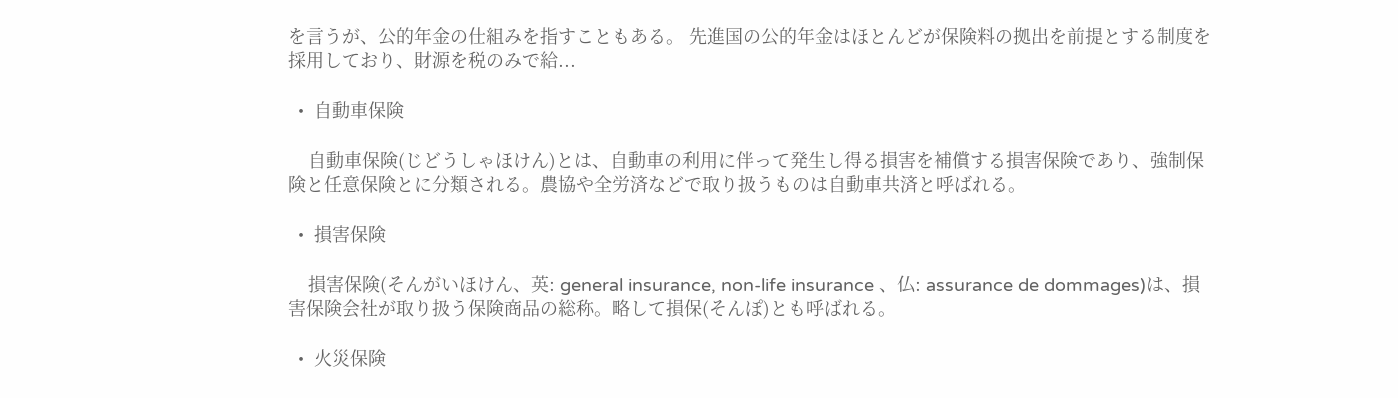を言うが、公的年金の仕組みを指すこともある。 先進国の公的年金はほとんどが保険料の拠出を前提とする制度を採用しており、財源を税のみで給...

  •  自動車保険

    自動車保険(じどうしゃほけん)とは、自動車の利用に伴って発生し得る損害を補償する損害保険であり、強制保険と任意保険とに分類される。農協や全労済などで取り扱うものは自動車共済と呼ばれる。

  •  損害保険

    損害保険(そんがいほけん、英: general insurance, non-life insurance 、仏: assurance de dommages)は、損害保険会社が取り扱う保険商品の総称。略して損保(そんぽ)とも呼ばれる。

  •  火災保険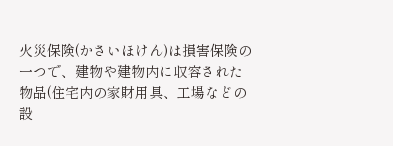火災保険(かさいほけん)は損害保険の一つで、建物や建物内に収容された物品(住宅内の家財用具、工場などの設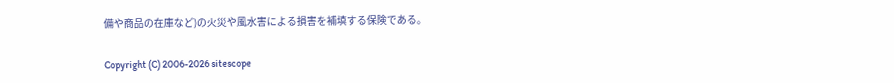備や商品の在庫など)の火災や風水害による損害を補填する保険である。

Copyright (C) 2006-2026 sitescope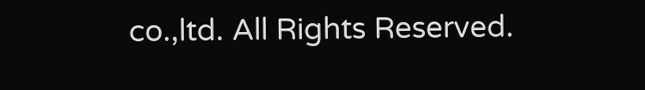co.,ltd. All Rights Reserved.